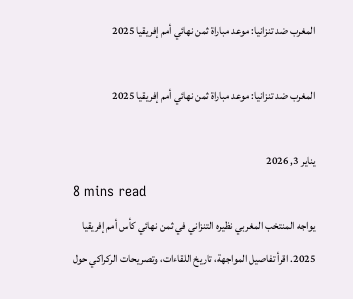المغرب ضد تنزانيا: موعد مباراة ثمن نهائي أمم إفريقيا 2025

المغرب ضد تنزانيا: موعد مباراة ثمن نهائي أمم إفريقيا 2025

يناير 3, 2026
8 mins read
يواجه المنتخب المغربي نظيره التنزاني في ثمن نهائي كأس أمم إفريقيا 2025. اقرأ تفاصيل المواجهة، تاريخ اللقاءات، وتصريحات الركراكي حول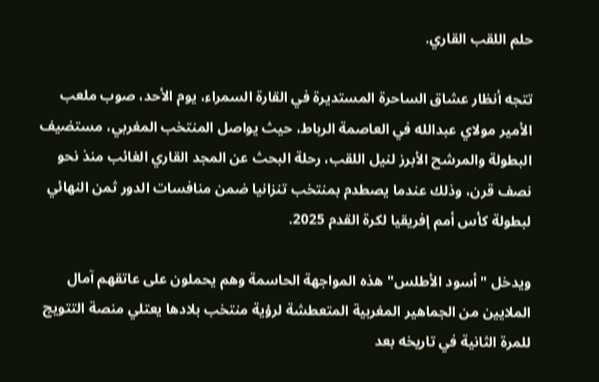حلم اللقب القاري.

تتجه أنظار عشاق الساحرة المستديرة في القارة السمراء، يوم الأحد، صوب ملعب الأمير مولاي عبدالله في العاصمة الرباط، حيث يواصل المنتخب المغربي، مستضيف البطولة والمرشح الأبرز لنيل اللقب، رحلة البحث عن المجد القاري الغائب منذ نحو نصف قرن، وذلك عندما يصطدم بمنتخب تنزانيا ضمن منافسات الدور ثمن النهائي لبطولة كأس أمم إفريقيا لكرة القدم 2025.

ويدخل "أسود الأطلس" هذه المواجهة الحاسمة وهم يحملون على عاتقهم آمال الملايين من الجماهير المغربية المتعطشة لرؤية منتخب بلادها يعتلي منصة التتويج للمرة الثانية في تاريخه بعد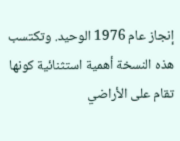إنجاز عام 1976 الوحيد. وتكتسب هذه النسخة أهمية استثنائية كونها تقام على الأراضي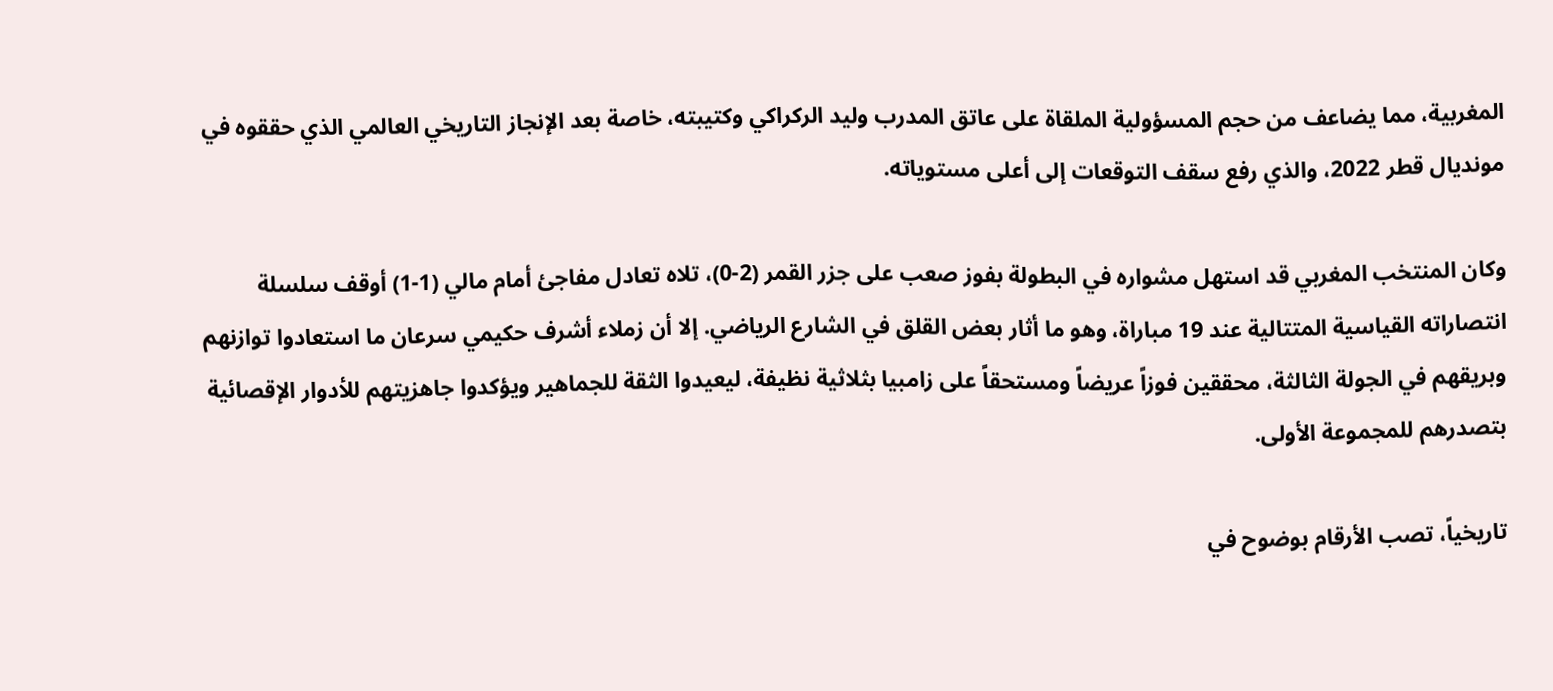المغربية، مما يضاعف من حجم المسؤولية الملقاة على عاتق المدرب وليد الركراكي وكتيبته، خاصة بعد الإنجاز التاريخي العالمي الذي حققوه في مونديال قطر 2022، والذي رفع سقف التوقعات إلى أعلى مستوياته.

وكان المنتخب المغربي قد استهل مشواره في البطولة بفوز صعب على جزر القمر (2-0)، تلاه تعادل مفاجئ أمام مالي (1-1) أوقف سلسلة انتصاراته القياسية المتتالية عند 19 مباراة، وهو ما أثار بعض القلق في الشارع الرياضي. إلا أن زملاء أشرف حكيمي سرعان ما استعادوا توازنهم وبريقهم في الجولة الثالثة، محققين فوزاً عريضاً ومستحقاً على زامبيا بثلاثية نظيفة، ليعيدوا الثقة للجماهير ويؤكدوا جاهزيتهم للأدوار الإقصائية بتصدرهم للمجموعة الأولى.

تاريخياً، تصب الأرقام بوضوح في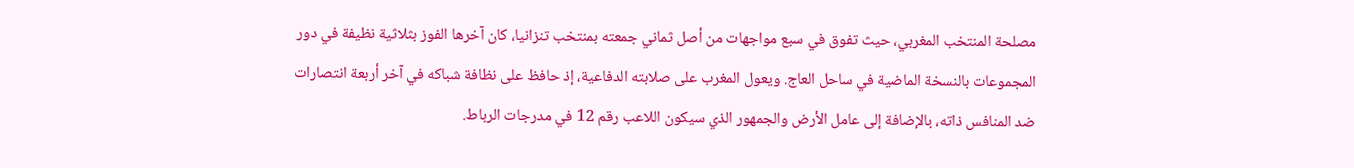مصلحة المنتخب المغربي، حيث تفوق في سبع مواجهات من أصل ثماني جمعته بمنتخب تنزانيا، كان آخرها الفوز بثلاثية نظيفة في دور المجموعات بالنسخة الماضية في ساحل العاج. ويعول المغرب على صلابته الدفاعية، إذ حافظ على نظافة شباكه في آخر أربعة انتصارات ضد المنافس ذاته، بالإضافة إلى عامل الأرض والجمهور الذي سيكون اللاعب رقم 12 في مدرجات الرباط.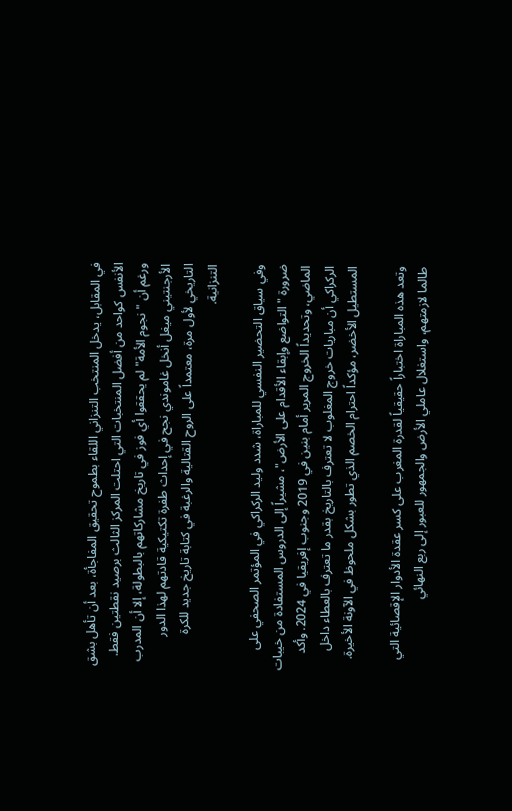في المقابل، يدخل المنتخب التنزاني اللقاء بطموح تحقيق المفاجأة، بعد أن تأهل بشق الأنفس كواحد من أفضل المنتخبات التي احتلت المركز الثالث برصيد نقطتين فقط. ورغم أن "نجوم الأمة" لم يحققوا أي فوز في تاريخ مشاركاتهم بالبطولة، إلا أن المدرب الأرجنتيني ميغل أنخل غاموندي نجح في إحداث طفرة تكتيكية قادتهم لهذا الدور التاريخي لأول مرة، معتمداً على الروح القتالية والرغبة في كتابة تاريخ جديد للكرة التنزانية.

وفي سياق التحضير النفسي للمباراة، شدد وليد الركراكي في المؤتمر الصحفي على ضرورة "التواضع وإبقاء الأقدام على الأرض"، مشيراً إلى الدروس المستفادة من خيبات الماضي، وتحديداً الخروج المرير أمام بنين في 2019 وجنوب إفريقيا في 2024. وأكد الركراكي أن مباريات خروج المغلوب لا تعترف بالتاريخ بقدر ما تعترف بالعطاء داخل المستطيل الأخضر، مؤكداً احترام الخصم الذي تطور بشكل ملحوظ في الآونة الأخيرة.

وتعد هذه المباراة اختباراً حقيقياً لقدرة المغرب على كسر عقدة الأدوار الإقصائية التي طالما لازمتهم، واستغلال عاملي الأرض والجمهور للعبور إلى ربع النهائي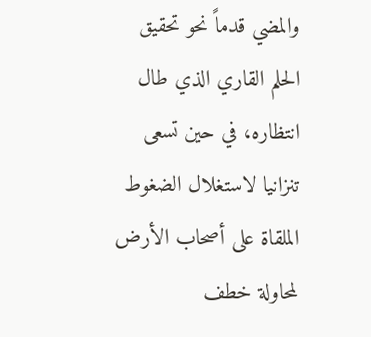والمضي قدماً نحو تحقيق الحلم القاري الذي طال انتظاره، في حين تسعى تنزانيا لاستغلال الضغوط الملقاة على أصحاب الأرض لمحاولة خطف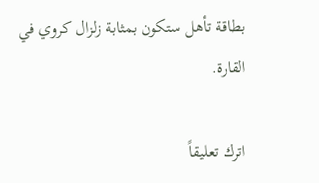بطاقة تأهل ستكون بمثابة زلزال كروي في القارة.

اترك تعليقاً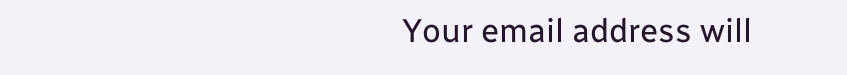Your email address will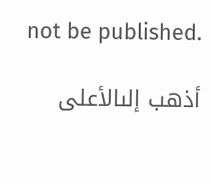not be published.

أذهب إلىالأعلى